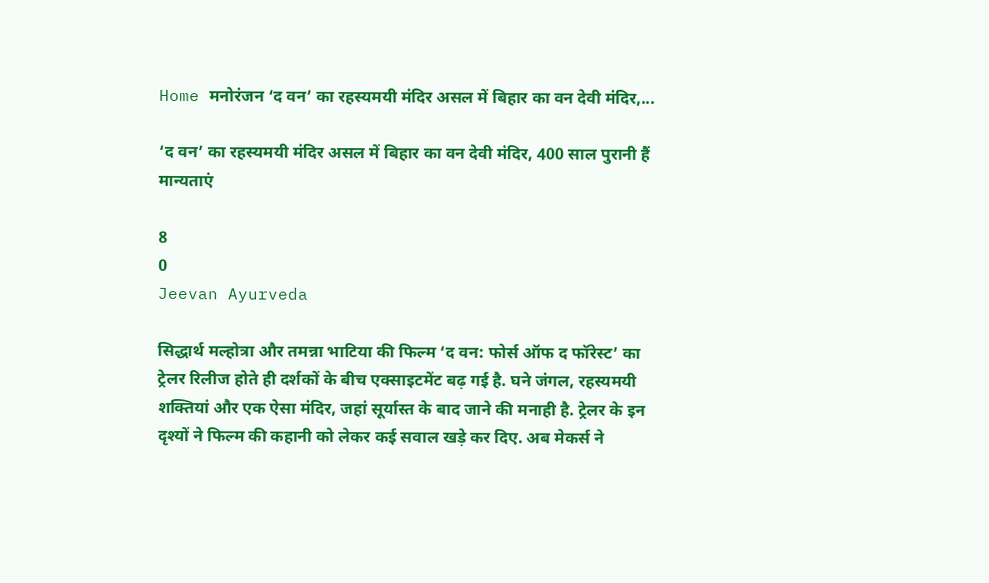Home मनोरंजन ‘द वन’ का रहस्यमयी मंदिर असल में बिहार का वन देवी मंदिर,...

‘द वन’ का रहस्यमयी मंदिर असल में बिहार का वन देवी मंदिर, 400 साल पुरानी हैं मान्यताएं

8
0
Jeevan Ayurveda

सिद्धार्थ मल्होत्रा और तमन्ना भाटिया की फिल्म ‘द वन: फोर्स ऑफ द फॉरेस्ट’ का ट्रेलर रिलीज होते ही दर्शकों के बीच एक्साइटमेंट बढ़ गई है. घने जंगल, रहस्यमयी शक्तियां और एक ऐसा मंदिर, जहां सूर्यास्त के बाद जाने की मनाही है. ट्रेलर के इन दृश्यों ने फिल्म की कहानी को लेकर कई सवाल खड़े कर दिए. अब मेकर्स ने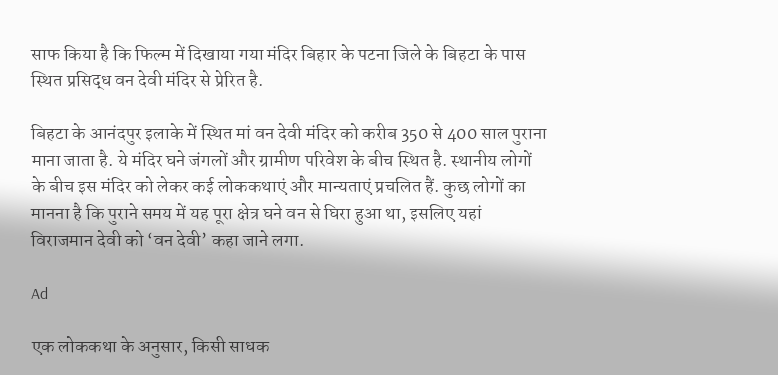साफ किया है कि फिल्म में दिखाया गया मंदिर बिहार के पटना जिले के बिहटा के पास स्थित प्रसिद्ध वन देवी मंदिर से प्रेरित है.

बिहटा के आनंदपुर इलाके में स्थित मां वन देवी मंदिर को करीब 350 से 400 साल पुराना माना जाता है. ये मंदिर घने जंगलों और ग्रामीण परिवेश के बीच स्थित है. स्थानीय लोगों के बीच इस मंदिर को लेकर कई लोककथाएं और मान्यताएं प्रचलित हैं. कुछ लोगों का मानना है कि पुराने समय में यह पूरा क्षेत्र घने वन से घिरा हुआ था, इसलिए यहां विराजमान देवी को ‘वन देवी’ कहा जाने लगा.

Ad

एक लोककथा के अनुसार, किसी साधक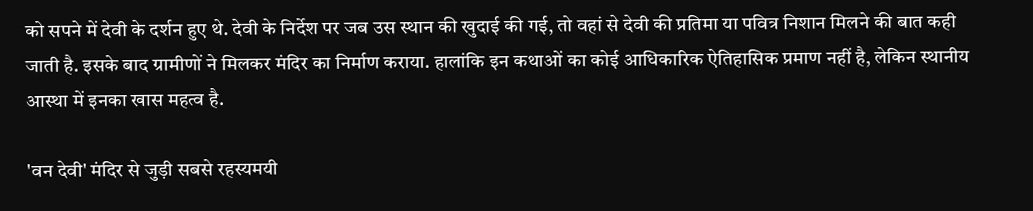को सपने में देवी के दर्शन हुए थे. देवी के निर्देश पर जब उस स्थान की खुदाई की गई, तो वहां से देवी की प्रतिमा या पवित्र निशान मिलने की बात कही जाती है. इसके बाद ग्रामीणों ने मिलकर मंदिर का निर्माण कराया. हालांकि इन कथाओं का कोई आधिकारिक ऐतिहासिक प्रमाण नहीं है, लेकिन स्थानीय आस्था में इनका खास महत्व है.

'वन देवी' मंदिर से जुड़ी सबसे रहस्यमयी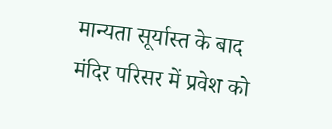मान्यता सूर्यास्त के बाद मंदिर परिसर में प्रवेश को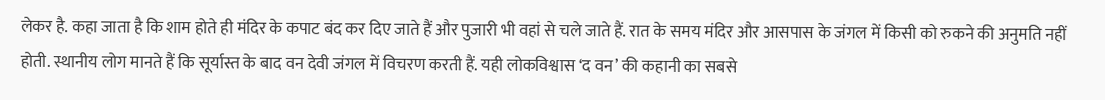लेकर है. कहा जाता है कि शाम होते ही मंदिर के कपाट बंद कर दिए जाते हैं और पुजारी भी वहां से चले जाते हैं. रात के समय मंदिर और आसपास के जंगल में किसी को रुकने की अनुमति नहीं होती. स्थानीय लोग मानते हैं कि सूर्यास्त के बाद वन देवी जंगल में विचरण करती हैं. यही लोकविश्वास ‘द वन’ की कहानी का सबसे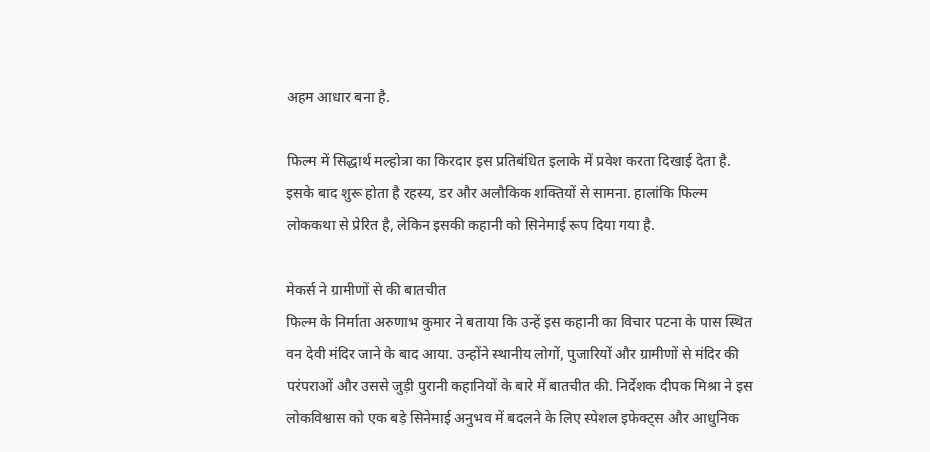अहम आधार बना है.

फिल्म में सिद्धार्थ मल्होत्रा का किरदार इस प्रतिबंधित इलाके में प्रवेश करता दिखाई देता है. इसके बाद शुरू होता है रहस्य, डर और अलौकिक शक्तियों से सामना. हालांकि फिल्म लोककथा से प्रेरित है, लेकिन इसकी कहानी को सिनेमाई रूप दिया गया है.

मेकर्स ने ग्रामीणों से की बातचीत
फिल्म के निर्माता अरुणाभ कुमार ने बताया कि उन्हें इस कहानी का विचार पटना के पास स्थित वन देवी मंदिर जाने के बाद आया. उन्होंने स्थानीय लोगों, पुजारियों और ग्रामीणों से मंदिर की परंपराओं और उससे जुड़ी पुरानी कहानियों के बारे में बातचीत की. निर्देशक दीपक मिश्रा ने इस लोकविश्वास को एक बड़े सिनेमाई अनुभव में बदलने के लिए स्पेशल इफेक्ट्स और आधुनिक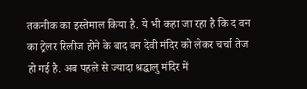तकनीक का इस्तेमाल किया है. ये भी कहा जा रहा है कि द वन का ट्रेलर रिलीज होने के बाद वन देवी मंदिर को लेकर चर्चा तेज हो गई है. अब पहले से ज्यादा श्रद्धालु मंदिर में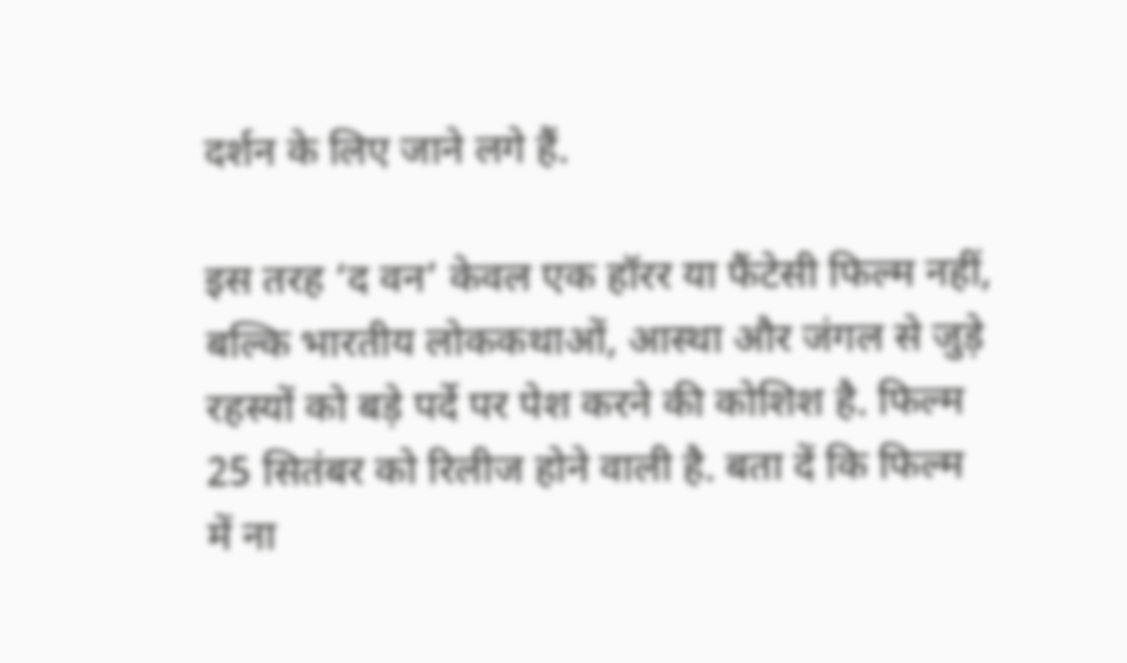दर्शन के लिए जाने लगे हैं.

इस तरह ‘द वन’ केवल एक हॉरर या फैंटेसी फिल्म नहीं, बल्कि भारतीय लोककथाओं, आस्था और जंगल से जुड़े रहस्यों को बड़े पर्दे पर पेश करने की कोशिश है. फिल्म 25 सितंबर को रिलीज होने वाली है. बता दें कि फिल्म में ना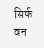सिर्फ  वन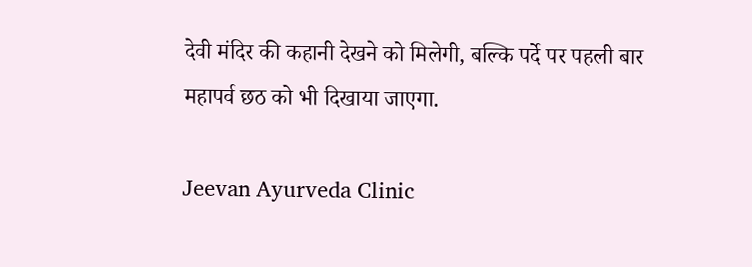देवी मंदिर की कहानी देखने को मिलेगी, बल्कि पर्दे पर पहली बार महापर्व छठ को भी दिखाया जाएगा.

Jeevan Ayurveda Clinic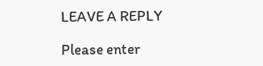LEAVE A REPLY

Please enter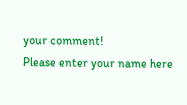your comment!
Please enter your name here